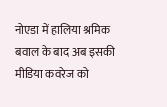नोएडा में हालिया श्रमिक बवाल के बाद अब इसकी मीडिया कवरेज को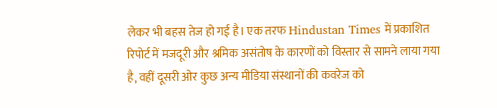लेकर भी बहस तेज हो गई है। एक तरफ Hindustan Times में प्रकाशित रिपोर्ट में मजदूरी और श्रमिक असंतोष के कारणों को विस्तार से सामने लाया गया है, वहीं दूसरी ओर कुछ अन्य मीडिया संस्थानों की कवरेज को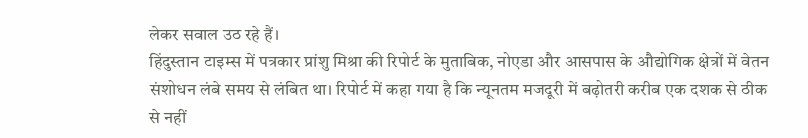लेकर सवाल उठ रहे हैं।
हिंदुस्तान टाइम्स में पत्रकार प्रांशु मिश्रा की रिपोर्ट के मुताबिक, नोएडा और आसपास के औद्योगिक क्षेत्रों में वेतन संशोधन लंबे समय से लंबित था। रिपोर्ट में कहा गया है कि न्यूनतम मजदूरी में बढ़ोतरी करीब एक दशक से ठीक से नहीं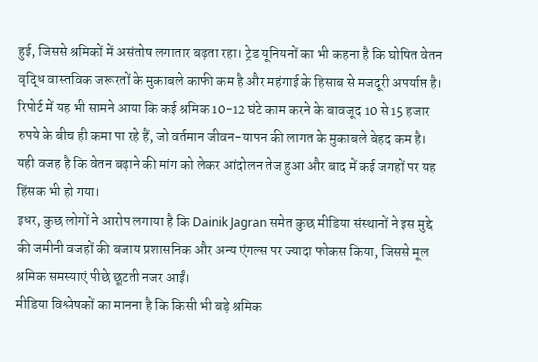हुई, जिससे श्रमिकों में असंतोष लगातार बढ़ता रहा। ट्रेड यूनियनों का भी कहना है कि घोषित वेतन वृद्धि वास्तविक जरूरतों के मुकाबले काफी कम है और महंगाई के हिसाब से मजदूरी अपर्याप्त है।
रिपोर्ट में यह भी सामने आया कि कई श्रमिक 10-12 घंटे काम करने के बावजूद 10 से 15 हजार रुपये के बीच ही कमा पा रहे हैं, जो वर्तमान जीवन-यापन की लागत के मुकाबले बेहद कम है। यही वजह है कि वेतन बढ़ाने की मांग को लेकर आंदोलन तेज हुआ और बाद में कई जगहों पर यह हिंसक भी हो गया।
इधर, कुछ लोगों ने आरोप लगाया है कि Dainik Jagran समेत कुछ मीडिया संस्थानों ने इस मुद्दे की जमीनी वजहों की बजाय प्रशासनिक और अन्य एंगल्स पर ज्यादा फोकस किया, जिससे मूल श्रमिक समस्याएं पीछे छूटती नजर आईं।
मीडिया विश्लेषकों का मानना है कि किसी भी बड़े श्रमिक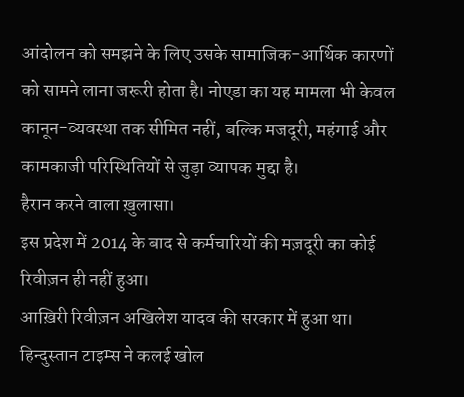आंदोलन को समझने के लिए उसके सामाजिक-आर्थिक कारणों को सामने लाना जरूरी होता है। नोएडा का यह मामला भी केवल कानून-व्यवस्था तक सीमित नहीं, बल्कि मजदूरी, महंगाई और कामकाजी परिस्थितियों से जुड़ा व्यापक मुद्दा है।
हैरान करने वाला ख़ुलासा।
इस प्रदेश में 2014 के बाद से कर्मचारियों की मज़दूरी का कोई रिवीज़न ही नहीं हुआ।
आख़िरी रिवीज़न अखिलेश यादव की सरकार में हुआ था।
हिन्दुस्तान टाइम्स ने कलई खोल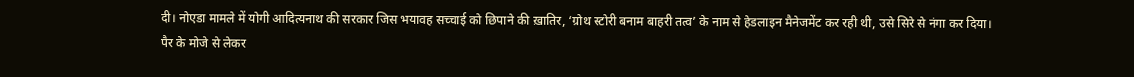दी। नोएडा मामले में योगी आदित्यनाथ की सरकार जिस भयावह सच्चाई को छिपाने की ख़ातिर, ‘ग्रोथ स्टोरी बनाम बाहरी तत्व’ के नाम से हेडलाइन मैनेजमेंट कर रही थी, उसे सिरे से नंगा कर दिया।
पैर के मोजे से लेकर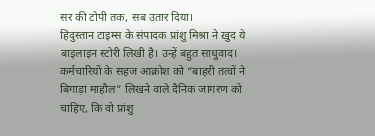सर की टोपी तक, सब उतार दिया।
हिंदुस्तान टाइम्स के संपादक प्रांशु मिश्रा ने ख़ुद ये बाइलाइन स्टोरी लिखी है। उन्हें बहुत साधुवाद।
कर्मचारियों के सहज आक्रोश को “बाहरी तत्वों ने बिगाड़ा माहौल” लिखने वाले दैनिक जागरण को चाहिए, कि वो प्रांशु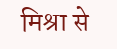मिश्रा से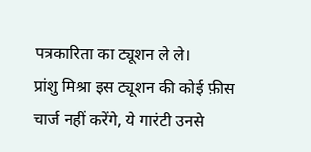पत्रकारिता का ट्यूशन ले ले।
प्रांशु मिश्रा इस ट्यूशन की कोई फ़ीस चार्ज नहीं करेंगे, ये गारंटी उनसे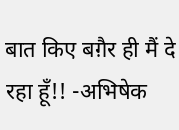बात किए बग़ैर ही मैं दे रहा हूँ!! -अभिषेक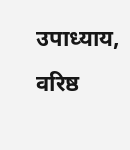उपाध्याय, वरिष्ठ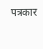पत्रकार